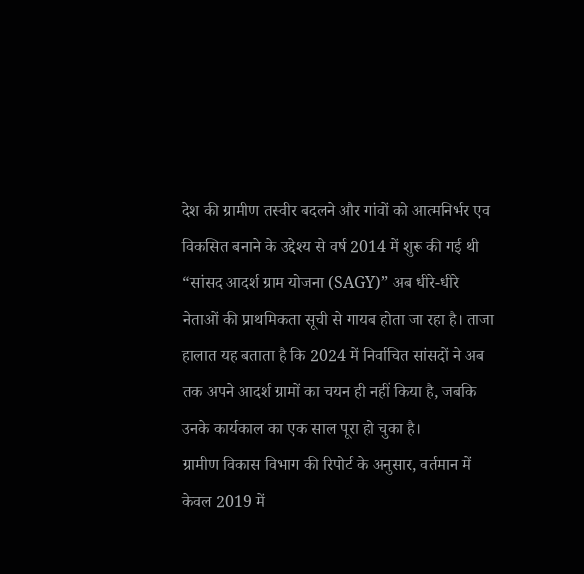देश की ग्रामीण तस्वीर बदलने और गांवों को आत्मनिर्भर एव विकसित बनाने के उद्देश्य से वर्ष 2014 में शुरू की गई थी “सांसद आदर्श ग्राम योजना (SAGY)” अब धीरे-धीरे नेताओं की प्राथमिकता सूची से गायब होता जा रहा है। ताजा हालात यह बताता है कि 2024 में निर्वाचित सांसदों ने अब तक अपने आदर्श ग्रामों का चयन ही नहीं किया है, जबकि उनके कार्यकाल का एक साल पूरा हो चुका है।
ग्रामीण विकास विभाग की रिपोर्ट के अनुसार, वर्तमान में केवल 2019 में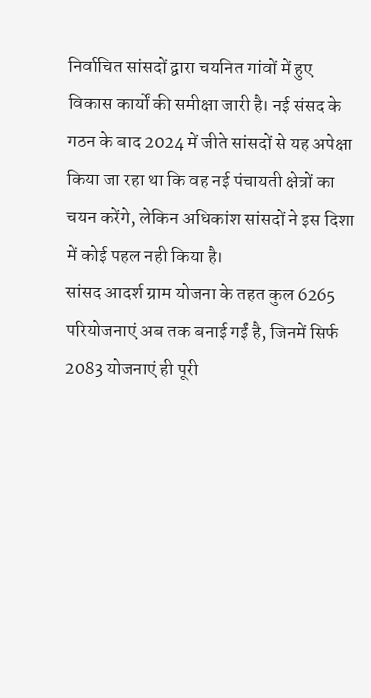निर्वाचित सांसदों द्वारा चयनित गांवों में हुए विकास कार्यों की समीक्षा जारी है। नई संसद के गठन के बाद 2024 में जीते सांसदों से यह अपेक्षा किया जा रहा था कि वह नई पंचायती क्षेत्रों का चयन करेंगे, लेकिन अधिकांश सांसदों ने इस दिशा में कोई पहल नही किया है।
सांसद आदर्श ग्राम योजना के तहत कुल 6265 परियोजनाएं अब तक बनाई गईं है, जिनमें सिर्फ 2083 योजनाएं ही पूरी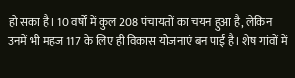हो सका है। 10 वर्षों में कुल 208 पंचायतों का चयन हुआ है, लेकिन उनमें भी महज 117 के लिए ही विकास योजनाएं बन पाईं है। शेष गांवों में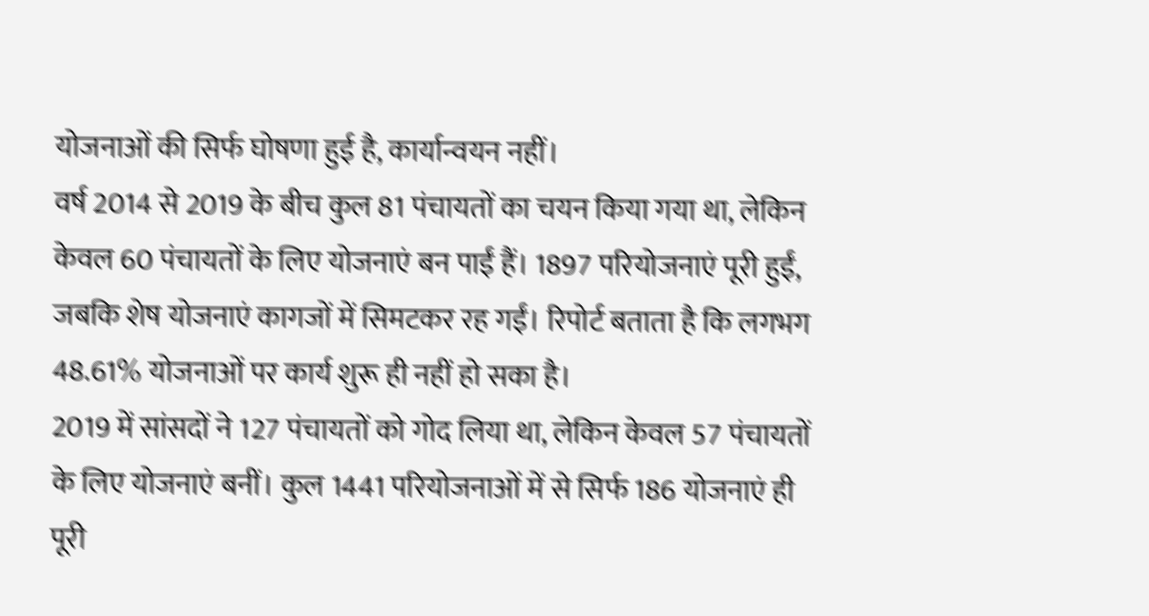योजनाओं की सिर्फ घोषणा हुई है, कार्यान्वयन नहीं।
वर्ष 2014 से 2019 के बीच कुल 81 पंचायतों का चयन किया गया था, लेकिन केवल 60 पंचायतों के लिए योजनाएं बन पाईं हैं। 1897 परियोजनाएं पूरी हुईं, जबकि शेष योजनाएं कागजों में सिमटकर रह गईं। रिपोर्ट बताता है कि लगभग 48.61% योजनाओं पर कार्य शुरू ही नहीं हो सका है।
2019 में सांसदों ने 127 पंचायतों को गोद लिया था, लेकिन केवल 57 पंचायतों के लिए योजनाएं बनीं। कुल 1441 परियोजनाओं में से सिर्फ 186 योजनाएं ही पूरी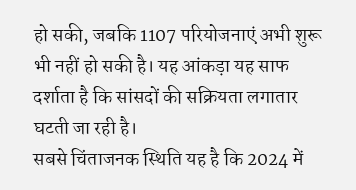हो सकी, जबकि 1107 परियोजनाएं अभी शुरू भी नहीं हो सकी है। यह आंकड़ा यह साफ दर्शाता है कि सांसदों की सक्रियता लगातार घटती जा रही है।
सबसे चिंताजनक स्थिति यह है कि 2024 में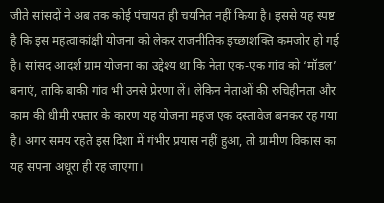जीते सांसदों ने अब तक कोई पंचायत ही चयनित नहीं किया है। इससे यह स्पष्ट है कि इस महत्वाकांक्षी योजना को लेकर राजनीतिक इच्छाशक्ति कमजोर हो गई है। सांसद आदर्श ग्राम योजना का उद्देश्य था कि नेता एक-एक गांव को ‘मॉडल’ बनाएं, ताकि बाकी गांव भी उनसे प्रेरणा लें। लेकिन नेताओं की रुचिहीनता और काम की धीमी रफ्तार के कारण यह योजना महज एक दस्तावेज बनकर रह गया है। अगर समय रहते इस दिशा में गंभीर प्रयास नहीं हुआ, तो ग्रामीण विकास का यह सपना अधूरा ही रह जाएगा।